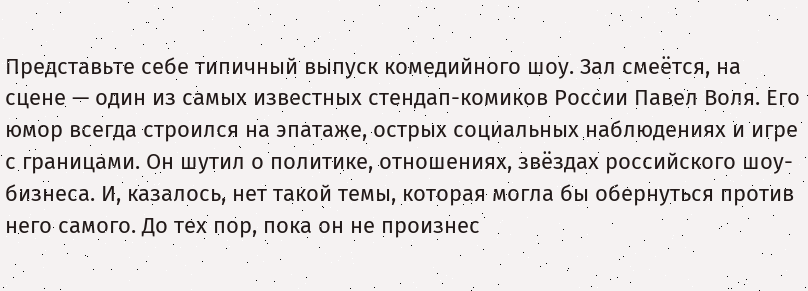Представьте себе типичный выпуск комедийного шоу. Зал смеётся, на сцене — один из самых известных стендап-комиков России Павел Воля. Его юмор всегда строился на эпатаже, острых социальных наблюдениях и игре с границами. Он шутил о политике, отношениях, звёздах российского шоу-бизнеса. И, казалось, нет такой темы, которая могла бы обернуться против него самого. До тех пор, пока он не произнес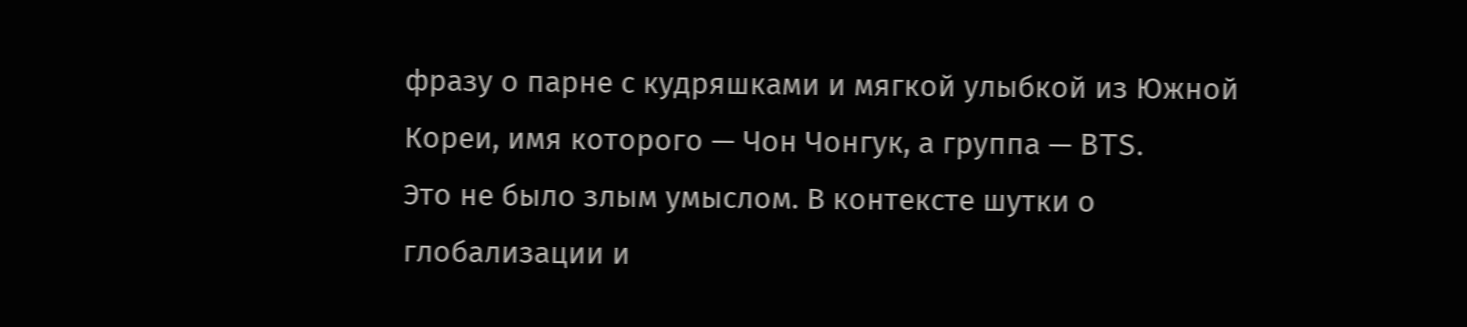фразу о парне с кудряшками и мягкой улыбкой из Южной Кореи, имя которого — Чон Чонгук, а группа — BTS.
Это не было злым умыслом. В контексте шутки о глобализации и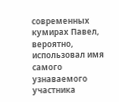современных кумирах Павел, вероятно, использовал имя самого узнаваемого участника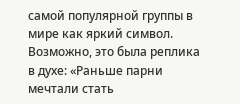самой популярной группы в мире как яркий символ. Возможно, это была реплика в духе: «Раньше парни мечтали стать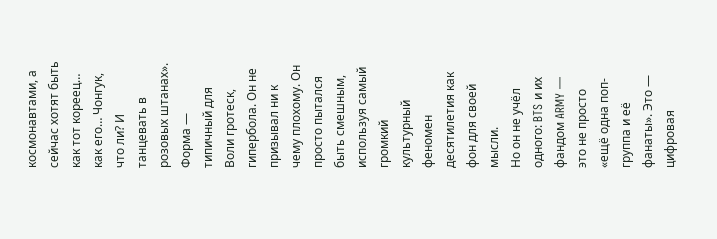космонавтами, а сейчас хотят быть как тот кореец… как его… Чонгук, что ли? И танцевать в розовых штанах». Форма — типичный для Воли гротеск, гипербола. Он не призывал ни к чему плохому. Он просто пытался быть смешным, используя самый громкий культурный феномен десятилетия как фон для своей мысли.
Но он не учёл одного: BTS и их фандом ARMY — это не просто «ещё одна поп-группа и её фанаты». Это — цифровая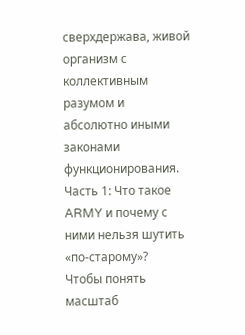сверхдержава, живой организм с коллективным разумом и абсолютно иными законами функционирования.
Часть 1: Что такое ARMY и почему с ними нельзя шутить «по-старому»?
Чтобы понять масштаб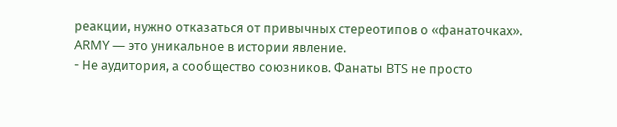реакции, нужно отказаться от привычных стереотипов о «фанаточках». ARMY — это уникальное в истории явление.
- Не аудитория, а сообщество союзников. Фанаты BTS не просто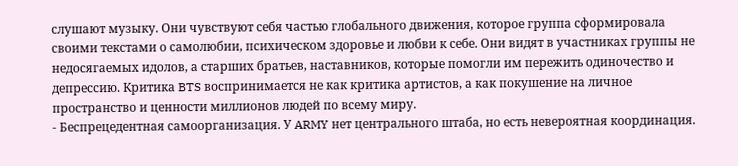слушают музыку. Они чувствуют себя частью глобального движения, которое группа сформировала своими текстами о самолюбии, психическом здоровье и любви к себе. Они видят в участниках группы не недосягаемых идолов, а старших братьев, наставников, которые помогли им пережить одиночество и депрессию. Критика BTS воспринимается не как критика артистов, а как покушение на личное пространство и ценности миллионов людей по всему миру.
- Беспрецедентная самоорганизация. У ARMY нет центрального штаба, но есть невероятная координация.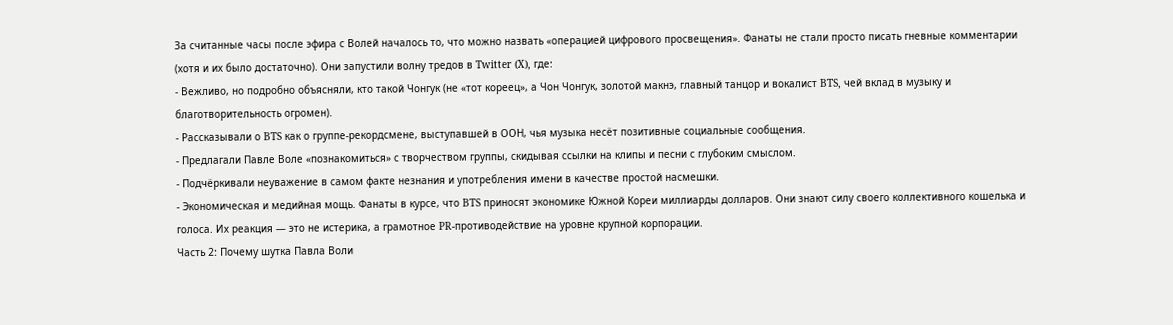За считанные часы после эфира с Волей началось то, что можно назвать «операцией цифрового просвещения». Фанаты не стали просто писать гневные комментарии (хотя и их было достаточно). Они запустили волну тредов в Twitter (X), где:
- Вежливо, но подробно объясняли, кто такой Чонгук (не «тот кореец», а Чон Чонгук, золотой макнэ, главный танцор и вокалист BTS, чей вклад в музыку и благотворительность огромен).
- Рассказывали о BTS как о группе-рекордсмене, выступавшей в ООН, чья музыка несёт позитивные социальные сообщения.
- Предлагали Павле Воле «познакомиться» с творчеством группы, скидывая ссылки на клипы и песни с глубоким смыслом.
- Подчёркивали неуважение в самом факте незнания и употребления имени в качестве простой насмешки.
- Экономическая и медийная мощь. Фанаты в курсе, что BTS приносят экономике Южной Кореи миллиарды долларов. Они знают силу своего коллективного кошелька и голоса. Их реакция — это не истерика, а грамотное PR-противодействие на уровне крупной корпорации.
Часть 2: Почему шутка Павла Воли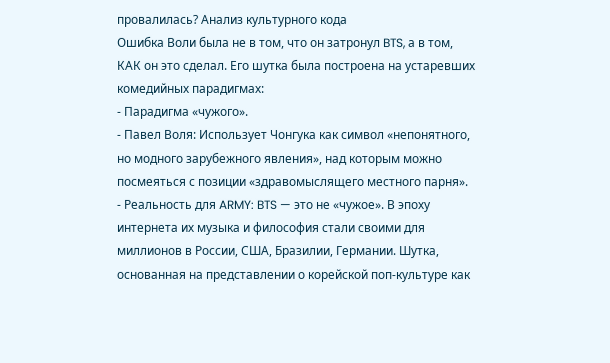провалилась? Анализ культурного кода
Ошибка Воли была не в том, что он затронул BTS, а в том, КАК он это сделал. Его шутка была построена на устаревших комедийных парадигмах:
- Парадигма «чужого».
- Павел Воля: Использует Чонгука как символ «непонятного, но модного зарубежного явления», над которым можно посмеяться с позиции «здравомыслящего местного парня».
- Реальность для ARMY: BTS — это не «чужое». В эпоху интернета их музыка и философия стали своими для миллионов в России, США, Бразилии, Германии. Шутка, основанная на представлении о корейской поп-культуре как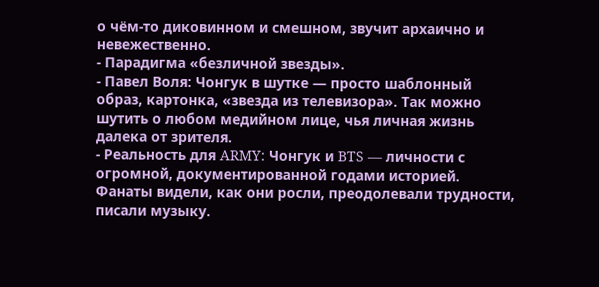о чём-то диковинном и смешном, звучит архаично и невежественно.
- Парадигма «безличной звезды».
- Павел Воля: Чонгук в шутке — просто шаблонный образ, картонка, «звезда из телевизора». Так можно шутить о любом медийном лице, чья личная жизнь далека от зрителя.
- Реальность для ARMY: Чонгук и BTS — личности с огромной, документированной годами историей. Фанаты видели, как они росли, преодолевали трудности, писали музыку.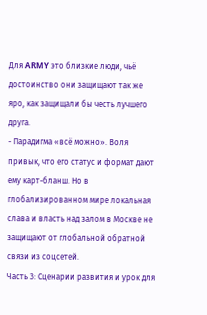Для ARMY это близкие люди, чьё достоинство они защищают так же яро, как защищали бы честь лучшего друга.
- Парадигма «всё можно». Воля привык, что его статус и формат дают ему карт-бланш. Но в глобализированном мире локальная слава и власть над залом в Москве не защищают от глобальной обратной связи из соцсетей.
Часть 3: Сценарии развития и урок для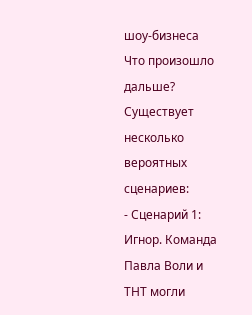шоу-бизнеса
Что произошло дальше? Существует несколько вероятных сценариев:
- Сценарий 1: Игнор. Команда Павла Воли и ТНТ могли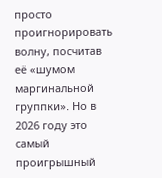просто проигнорировать волну, посчитав её «шумом маргинальной группки». Но в 2026 году это самый проигрышный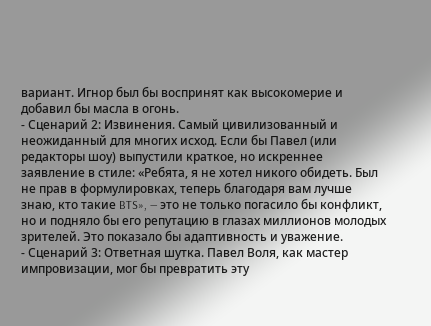вариант. Игнор был бы воспринят как высокомерие и добавил бы масла в огонь.
- Сценарий 2: Извинения. Самый цивилизованный и неожиданный для многих исход. Если бы Павел (или редакторы шоу) выпустили краткое, но искреннее заявление в стиле: «Ребята, я не хотел никого обидеть. Был не прав в формулировках, теперь благодаря вам лучше знаю, кто такие BTS», — это не только погасило бы конфликт, но и подняло бы его репутацию в глазах миллионов молодых зрителей. Это показало бы адаптивность и уважение.
- Сценарий 3: Ответная шутка. Павел Воля, как мастер импровизации, мог бы превратить эту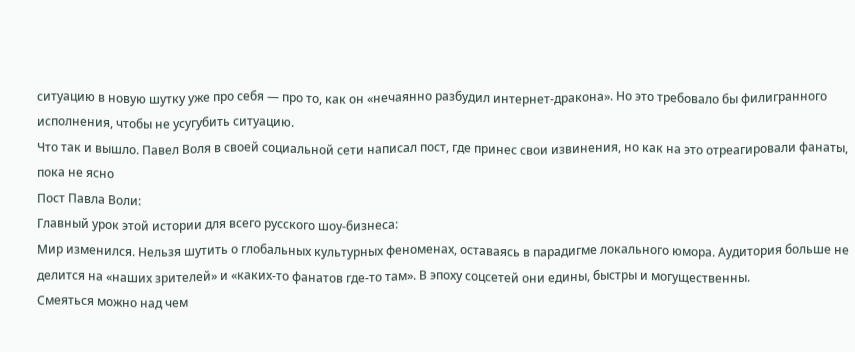ситуацию в новую шутку уже про себя — про то, как он «нечаянно разбудил интернет-дракона». Но это требовало бы филигранного исполнения, чтобы не усугубить ситуацию.
Что так и вышло. Павел Воля в своей социальной сети написал пост, где принес свои извинения, но как на это отреагировали фанаты, пока не ясно
Пост Павла Воли:
Главный урок этой истории для всего русского шоу-бизнеса:
Мир изменился. Нельзя шутить о глобальных культурных феноменах, оставаясь в парадигме локального юмора. Аудитория больше не делится на «наших зрителей» и «каких-то фанатов где-то там». В эпоху соцсетей они едины, быстры и могущественны.
Смеяться можно над чем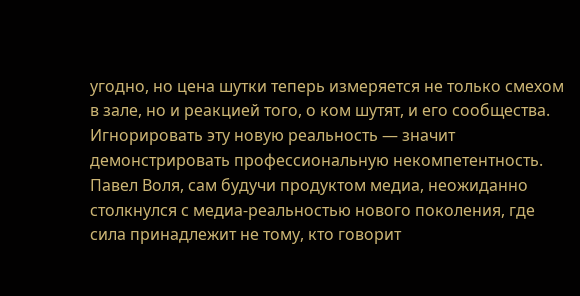угодно, но цена шутки теперь измеряется не только смехом в зале, но и реакцией того, о ком шутят, и его сообщества. Игнорировать эту новую реальность — значит демонстрировать профессиональную некомпетентность.
Павел Воля, сам будучи продуктом медиа, неожиданно столкнулся с медиа-реальностью нового поколения, где сила принадлежит не тому, кто говорит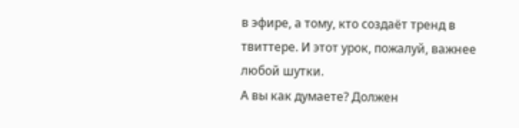в эфире, а тому, кто создаёт тренд в твиттере. И этот урок, пожалуй, важнее любой шутки.
А вы как думаете? Должен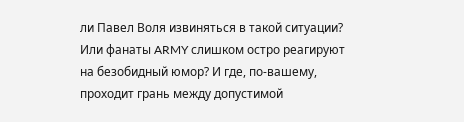ли Павел Воля извиняться в такой ситуации? Или фанаты ARMY слишком остро реагируют на безобидный юмор? И где, по-вашему, проходит грань между допустимой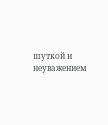шуткой и неуважением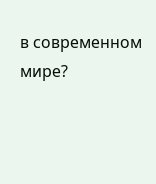в современном мире?